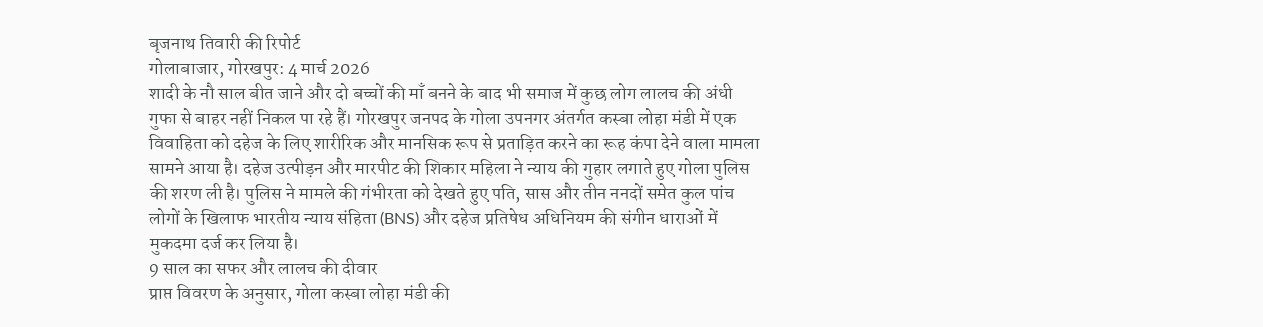बृजनाथ तिवारी की रिपोर्ट
गोलाबाजार, गोरखपुर: 4 मार्च 2026
शादी के नौ साल बीत जाने और दो बच्चों की माँ बनने के बाद भी समाज में कुछ लोग लालच की अंधी गुफा से बाहर नहीं निकल पा रहे हैं। गोरखपुर जनपद के गोला उपनगर अंतर्गत कस्बा लोहा मंडी में एक विवाहिता को दहेज के लिए शारीरिक और मानसिक रूप से प्रताड़ित करने का रूह कंपा देने वाला मामला सामने आया है। दहेज उत्पीड़न और मारपीट की शिकार महिला ने न्याय की गुहार लगाते हुए गोला पुलिस की शरण ली है। पुलिस ने मामले की गंभीरता को देखते हुए पति, सास और तीन ननदों समेत कुल पांच लोगों के खिलाफ भारतीय न्याय संहिता (BNS) और दहेज प्रतिषेध अधिनियम की संगीन धाराओं में मुकदमा दर्ज कर लिया है।
9 साल का सफर और लालच की दीवार
प्राप्त विवरण के अनुसार, गोला कस्बा लोहा मंडी की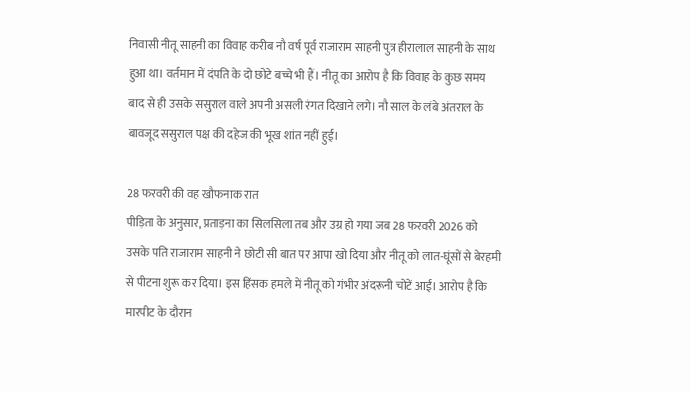निवासी नीतू साहनी का विवाह करीब नौ वर्ष पूर्व राजाराम साहनी पुत्र हीरालाल साहनी के साथ हुआ था। वर्तमान में दंपति के दो छोटे बच्चे भी हैं। नीतू का आरोप है कि विवाह के कुछ समय बाद से ही उसके ससुराल वाले अपनी असली रंगत दिखाने लगे। नौ साल के लंबे अंतराल के बावजूद ससुराल पक्ष की दहेज की भूख शांत नहीं हुई।

28 फरवरी की वह खौफनाक रात
पीड़िता के अनुसार, प्रताड़ना का सिलसिला तब और उग्र हो गया जब 28 फरवरी 2026 को उसके पति राजाराम साहनी ने छोटी सी बात पर आपा खो दिया और नीतू को लात-घूंसों से बेरहमी से पीटना शुरू कर दिया। इस हिंसक हमले में नीतू को गंभीर अंदरूनी चोटें आईं। आरोप है कि मारपीट के दौरान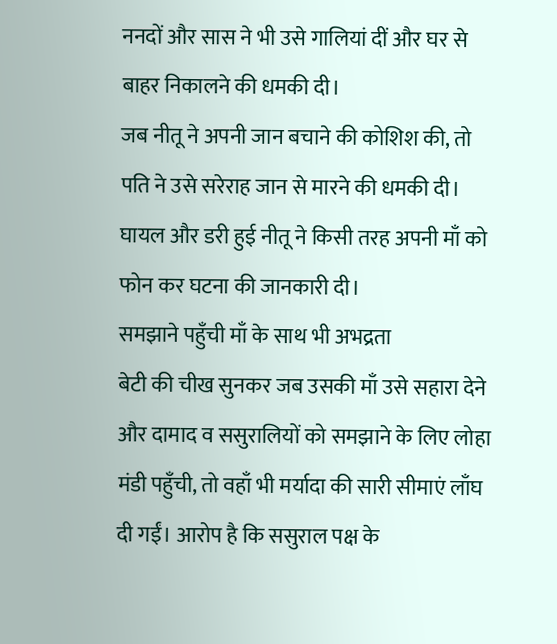ननदों और सास ने भी उसे गालियां दीं और घर से बाहर निकालने की धमकी दी।
जब नीतू ने अपनी जान बचाने की कोशिश की, तो पति ने उसे सरेराह जान से मारने की धमकी दी। घायल और डरी हुई नीतू ने किसी तरह अपनी माँ को फोन कर घटना की जानकारी दी।
समझाने पहुँची माँ के साथ भी अभद्रता
बेटी की चीख सुनकर जब उसकी माँ उसे सहारा देने और दामाद व ससुरालियों को समझाने के लिए लोहा मंडी पहुँची, तो वहाँ भी मर्यादा की सारी सीमाएं लाँघ दी गईं। आरोप है कि ससुराल पक्ष के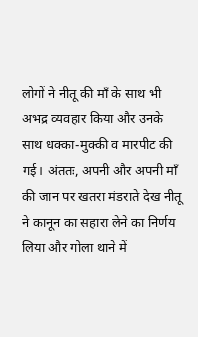लोगों ने नीतू की माँ के साथ भी अभद्र व्यवहार किया और उनके साथ धक्का-मुक्की व मारपीट की गई। अंततः, अपनी और अपनी माँ की जान पर खतरा मंडराते देख नीतू ने कानून का सहारा लेने का निर्णय लिया और गोला थाने में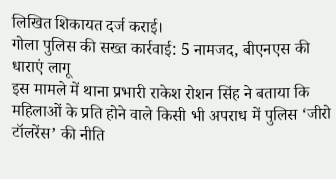लिखित शिकायत दर्ज कराई।
गोला पुलिस की सख्त कार्रवाई: 5 नामजद, बीएनएस की धाराएं लागू
इस मामले में थाना प्रभारी राकेश रोशन सिंह ने बताया कि महिलाओं के प्रति होने वाले किसी भी अपराध में पुलिस ‘जीरो टॉलरेंस’ की नीति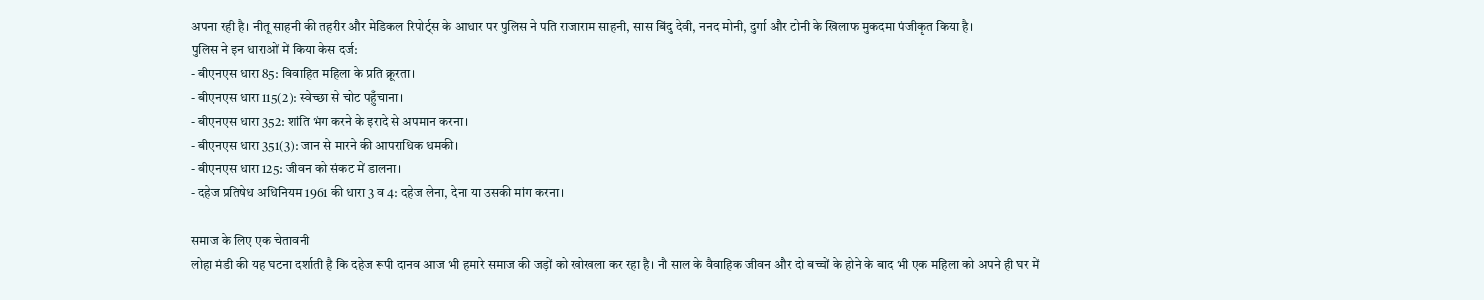अपना रही है। नीतू साहनी की तहरीर और मेडिकल रिपोर्ट्स के आधार पर पुलिस ने पति राजाराम साहनी, सास बिंदु देवी, ननद मोनी, दुर्गा और टोनी के खिलाफ मुकदमा पंजीकृत किया है।
पुलिस ने इन धाराओं में किया केस दर्ज:
- बीएनएस धारा 85: विवाहित महिला के प्रति क्रूरता।
- बीएनएस धारा 115(2): स्वेच्छा से चोट पहुँचाना।
- बीएनएस धारा 352: शांति भंग करने के इरादे से अपमान करना।
- बीएनएस धारा 351(3): जान से मारने की आपराधिक धमकी।
- बीएनएस धारा 125: जीवन को संकट में डालना।
- दहेज प्रतिषेध अधिनियम 1961 की धारा 3 व 4: दहेज लेना, देना या उसकी मांग करना।

समाज के लिए एक चेतावनी
लोहा मंडी की यह घटना दर्शाती है कि दहेज रूपी दानव आज भी हमारे समाज की जड़ों को खोखला कर रहा है। नौ साल के वैवाहिक जीवन और दो बच्चों के होने के बाद भी एक महिला को अपने ही घर में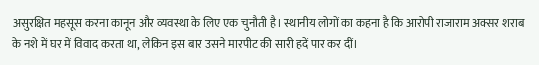असुरक्षित महसूस करना कानून और व्यवस्था के लिए एक चुनौती है। स्थानीय लोगों का कहना है कि आरोपी राजाराम अक्सर शराब के नशे में घर में विवाद करता था, लेकिन इस बार उसने मारपीट की सारी हदें पार कर दीं।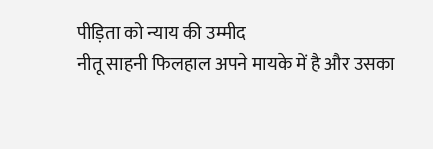पीड़िता को न्याय की उम्मीद
नीतू साहनी फिलहाल अपने मायके में है और उसका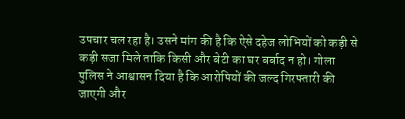उपचार चल रहा है। उसने मांग की है कि ऐसे दहेज लोभियों को कड़ी से कड़ी सजा मिले ताकि किसी और बेटी का घर बर्बाद न हो। गोला पुलिस ने आश्वासन दिया है कि आरोपियों की जल्द गिरफ्तारी की जाएगी और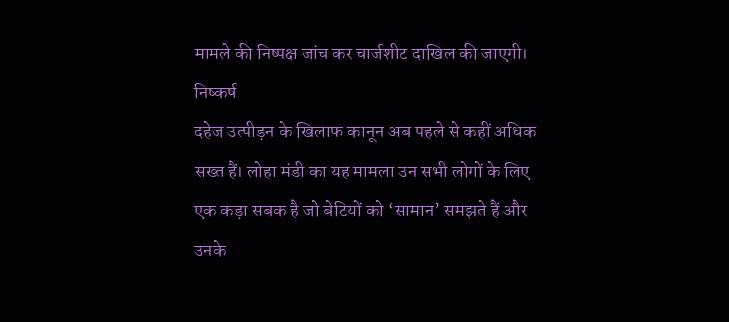मामले की निष्पक्ष जांच कर चार्जशीट दाखिल की जाएगी।
निष्कर्ष
दहेज उत्पीड़न के खिलाफ कानून अब पहले से कहीं अधिक सख्त हैं। लोहा मंडी का यह मामला उन सभी लोगों के लिए एक कड़ा सबक है जो बेटियों को ‘सामान’ समझते हैं और उनके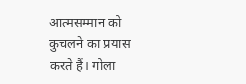आत्मसम्मान को कुचलने का प्रयास करते हैं। गोला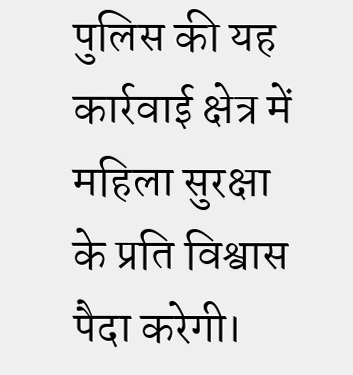पुलिस की यह कार्रवाई क्षेत्र में महिला सुरक्षा के प्रति विश्वास पैदा करेगी।